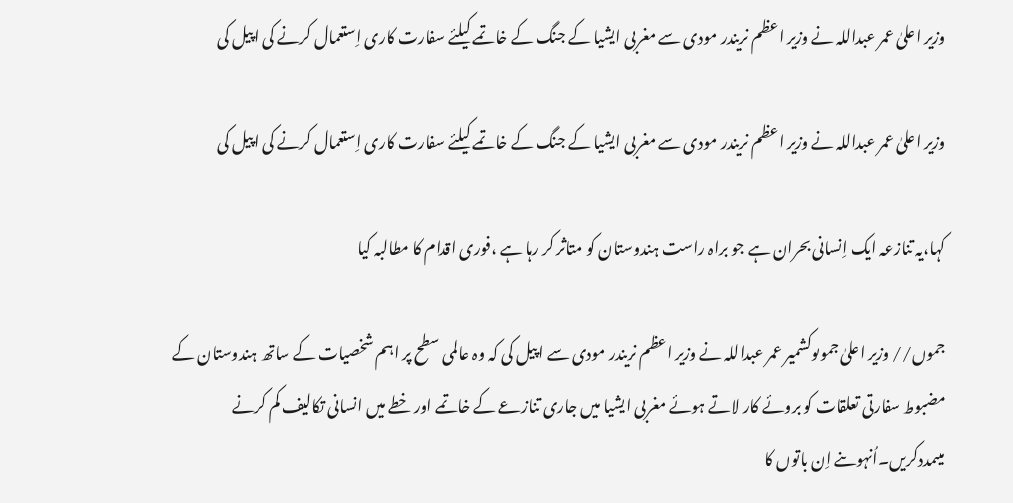وزیر اعلیٰ عمر عبداللہ نے وزیر اعظم نریندر مودی سے مغربی ایشیا کے جنگ کے خاتمے کیلئے سفارت کاری اِستعمال کرنے کی اپیل کی

وزیر اعلیٰ عمر عبداللہ نے وزیر اعظم نریندر مودی سے مغربی ایشیا کے جنگ کے خاتمے کیلئے سفارت کاری اِستعمال کرنے کی اپیل کی

کہا،یہ تنازعہ ایک اِنسانی بحران ہے جو براہ راست ہندوستان کو متاثر کر رہا ہے ،فوری اقدام کا مطالبہ کیا

جموں// وزیر اعلیٰ جموںوکشمیر عمر عبداللہ نے وزیر اعظم نریندر مودی سے اپیل کی کہ وہ عالمی سطح پر اہم شخصیات کے ساتھ ہندوستان کے مضبوط سفارتی تعلقات کو بروئے کار لاتے ہوئے مغربی ایشیا میں جاری تنازعے کے خاتمے اور خطے میں انسانی تکالیف کم کرنے میںمددکریں۔اُنہوںنے اِن باتوں کا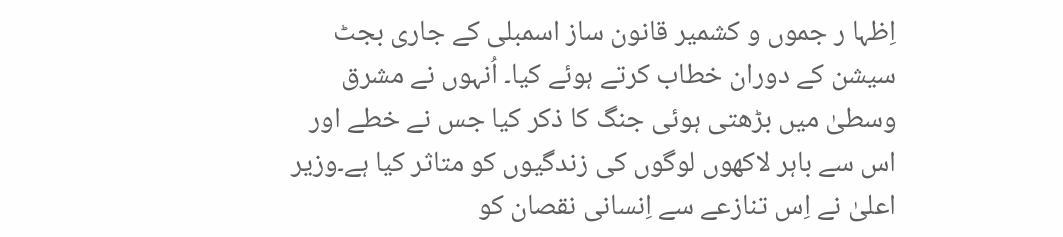اِظہا ر جموں و کشمیر قانون ساز اسمبلی کے جاری بجٹ سیشن کے دوران خطاب کرتے ہوئے کیا۔ اُنہوں نے مشرق وسطیٰ میں بڑھتی ہوئی جنگ کا ذکر کیا جس نے خطے اور اس سے باہر لاکھوں لوگوں کی زندگیوں کو متاثر کیا ہے۔وزیر اعلیٰ نے اِس تنازعے سے اِنسانی نقصان کو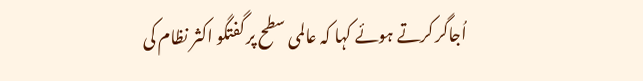اُجاگر کرتے ہوئے کہا کہ عالمی سطح پر گفتگو اکثر نظام کی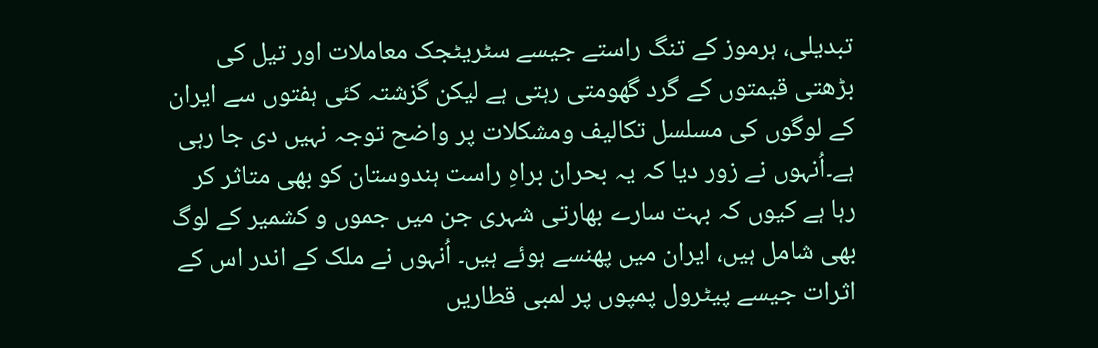تبدیلی، ہرموز کے تنگ راستے جیسے سٹریٹجک معاملات اور تیل کی بڑھتی قیمتوں کے گرد گھومتی رہتی ہے لیکن گزشتہ کئی ہفتوں سے ایران کے لوگوں کی مسلسل تکالیف ومشکلات پر واضح توجہ نہیں دی جا رہی ہے۔اُنہوں نے زور دیا کہ یہ بحران براہِ راست ہندوستان کو بھی متاثر کر رہا ہے کیوں کہ بہت سارے بھارتی شہری جن میں جموں و کشمیر کے لوگ بھی شامل ہیں، ایران میں پھنسے ہوئے ہیں۔ اُنہوں نے ملک کے اندر اس کے اثرات جیسے پیٹرول پمپوں پر لمبی قطاریں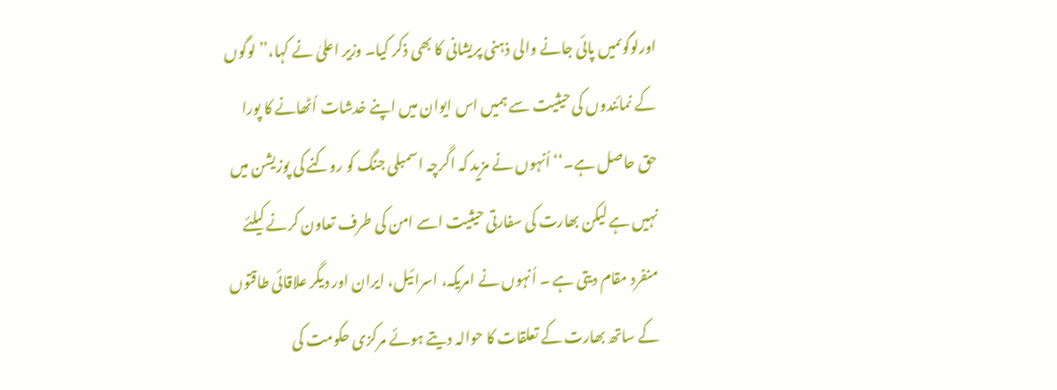اورلوگوںمیں پائی جانے والی ذہنی پریشانی کا بھی ذکر کیا۔ وزیر اعلیٰ نے کہا،’’لوگوں کے نمائندوں کی حیثیت سے ہمیں اس ایوان میں اپنے خدشات اُٹھانے کا پورا حق حاصل ہے۔‘‘ اُنہوں نے مزید کہ اگرچہ اسمبلی جنگ کو روکنے کی پوزیشن میں نہیں ہے لیکن بھارت کی سفارتی حیثیت اسے امن کی طرف تعاون کرنے کیلئے منفرد مقام دیتی ہے ۔ اُنہوں نے امریکہ، اسرائیل، ایران اور دیگر علاقائی طاقتوں کے ساتھ بھارت کے تعلقات کا حوالہ دیتے ہوئے مرکزی حکومت کی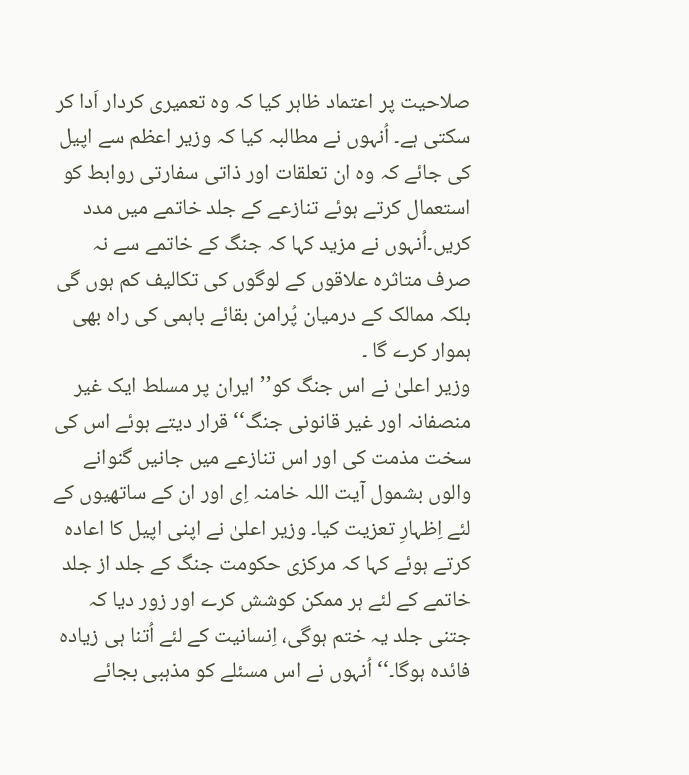صلاحیت پر اعتماد ظاہر کیا کہ وہ تعمیری کردار اَدا کر سکتی ہے۔ اُنہوں نے مطالبہ کیا کہ وزیر اعظم سے اپیل کی جائے کہ وہ ان تعلقات اور ذاتی سفارتی روابط کو استعمال کرتے ہوئے تنازعے کے جلد خاتمے میں مدد کریں۔اُنہوں نے مزید کہا کہ جنگ کے خاتمے سے نہ صرف متاثرہ علاقوں کے لوگوں کی تکالیف کم ہوں گی بلکہ ممالک کے درمیان پُرامن بقائے باہمی کی راہ بھی ہموار کرے گا ۔
وزیر اعلیٰ نے اس جنگ کو’’ایران پر مسلط ایک غیر منصفانہ اور غیر قانونی جنگ‘‘ قرار دیتے ہوئے اس کی سخت مذمت کی اور اس تنازعے میں جانیں گنوانے والوں بشمول آیت اللہ خامنہ اِی اور ان کے ساتھیوں کے لئے اِظہارِ تعزیت کیا۔ وزیر اعلیٰ نے اپنی اپیل کا اعادہ کرتے ہوئے کہا کہ مرکزی حکومت جنگ کے جلد از جلد خاتمے کے لئے ہر ممکن کوشش کرے اور زور دیا کہ جتنی جلد یہ ختم ہوگی، اِنسانیت کے لئے اُتنا ہی زیادہ فائدہ ہوگا۔‘‘اُنہوں نے اس مسئلے کو مذہبی بجائے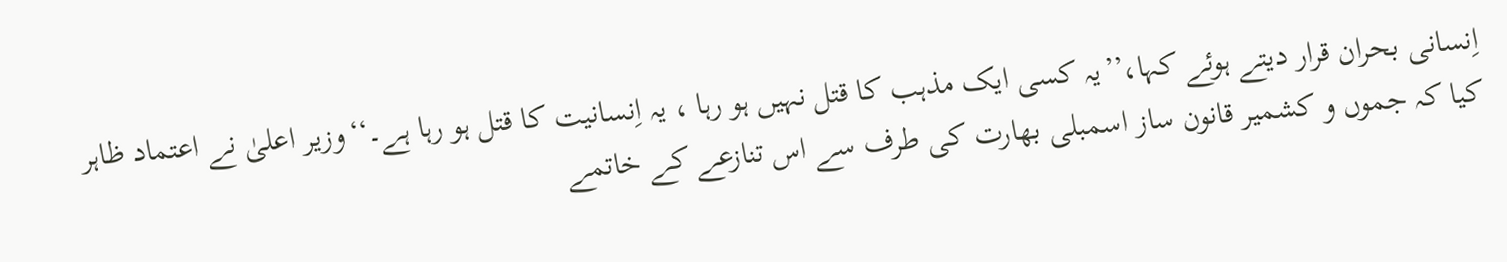اِنسانی بحران قرار دیتے ہوئے کہا،’’یہ کسی ایک مذہب کا قتل نہیں ہو رہا ، یہ اِنسانیت کا قتل ہو رہا ہے۔‘‘وزیر اعلیٰ نے اعتماد ظاہر کیا کہ جموں و کشمیر قانون ساز اسمبلی بھارت کی طرف سے اس تنازعے کے خاتمے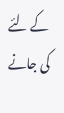کے لئے کی جانے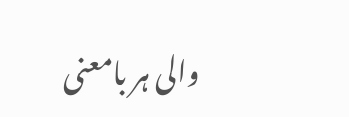والی ہر بامعنی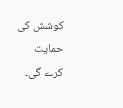کوشش کی حمایت کرے گی۔